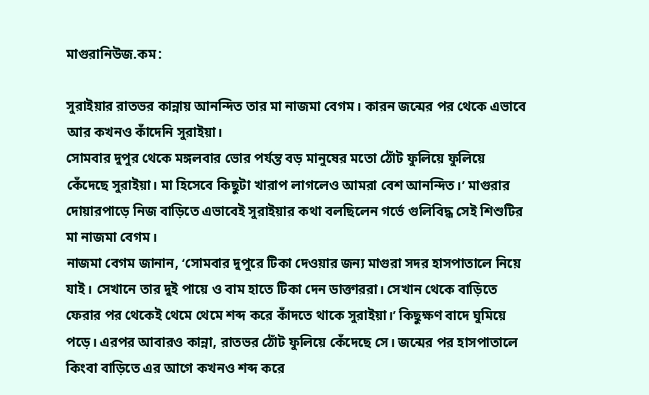মাগুরানিউজ.কম:

সুরাইয়ার রাতভর কান্নায় আনন্দিত তার মা নাজমা বেগম। কারন জন্মের পর থেকে এভাবে আর কখনও কাঁদেনি সুরাইয়া।
সোমবার দুপুর থেকে মঙ্গলবার ভোর পর্যন্ত বড় মানুষের মতো ঠোঁট ফুলিয়ে ফুলিয়ে কেঁদেছে সুরাইয়া। মা হিসেবে কিছুটা খারাপ লাগলেও আমরা বেশ আনন্দিত।’ মাগুরার দোয়ারপাড়ে নিজ বাড়িতে এভাবেই সুরাইয়ার কথা বলছিলেন গর্ভে গুলিবিদ্ধ সেই শিশুটির মা নাজমা বেগম।
নাজমা বেগম জানান, ‘সোমবার দুপুরে টিকা দেওয়ার জন্য মাগুরা সদর হাসপাতালে নিয়ে যাই। সেখানে তার দুই পায়ে ও বাম হাতে টিকা দেন ডাক্তাররা। সেখান থেকে বাড়িতে ফেরার পর থেকেই থেমে থেমে শব্দ করে কাঁদতে থাকে সুরাইয়া।’ কিছুক্ষণ বাদে ঘুমিয়ে পড়ে। এরপর আবারও কান্না, রাতভর ঠোঁট ফুলিয়ে কেঁদেছে সে। জন্মের পর হাসপাতালে কিংবা বাড়িতে এর আগে কখনও শব্দ করে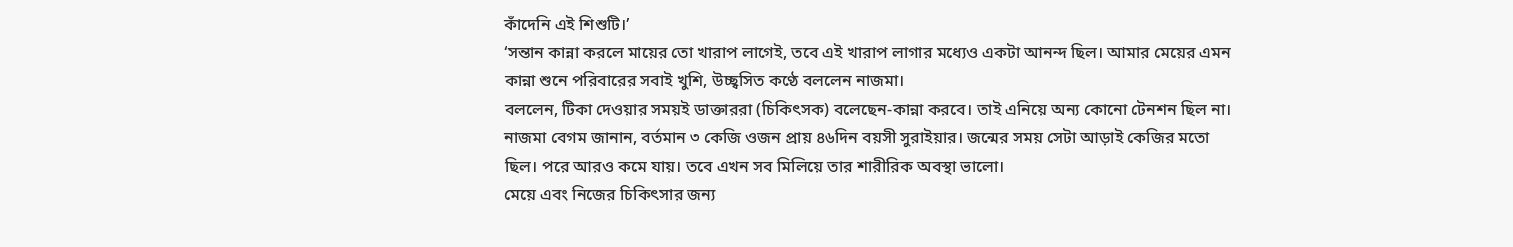কাঁদেনি এই শিশুটি।’
‘সন্তান কান্না করলে মায়ের তো খারাপ লাগেই, তবে এই খারাপ লাগার মধ্যেও একটা আনন্দ ছিল। আমার মেয়ের এমন কান্না শুনে পরিবারের সবাই খুশি, উচ্ছ্বসিত কণ্ঠে বললেন নাজমা।
বললেন, টিকা দেওয়ার সময়ই ডাক্তাররা (চিকিৎসক) বলেছেন-কান্না করবে। তাই এনিয়ে অন্য কোনো টেনশন ছিল না।
নাজমা বেগম জানান, বর্তমান ৩ কেজি ওজন প্রায় ৪৬দিন বয়সী সুরাইয়ার। জন্মের সময় সেটা আড়াই কেজির মতো ছিল। পরে আরও কমে যায়। তবে এখন সব মিলিয়ে তার শারীরিক অবস্থা ভালো।
মেয়ে এবং নিজের চিকিৎসার জন্য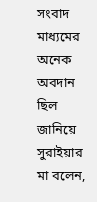সংবাদ মাধ্যমের অনেক অবদান ছিল জানিয়ে সুরাইয়ার মা বলেন,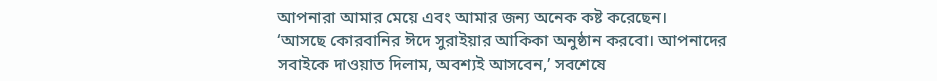আপনারা আমার মেয়ে এবং আমার জন্য অনেক কষ্ট করেছেন।
‘আসছে কোরবানির ঈদে সুরাইয়ার আকিকা অনুষ্ঠান করবো। আপনাদের সবাইকে দাওয়াত দিলাম, অবশ্যই আসবেন,’ সবশেষে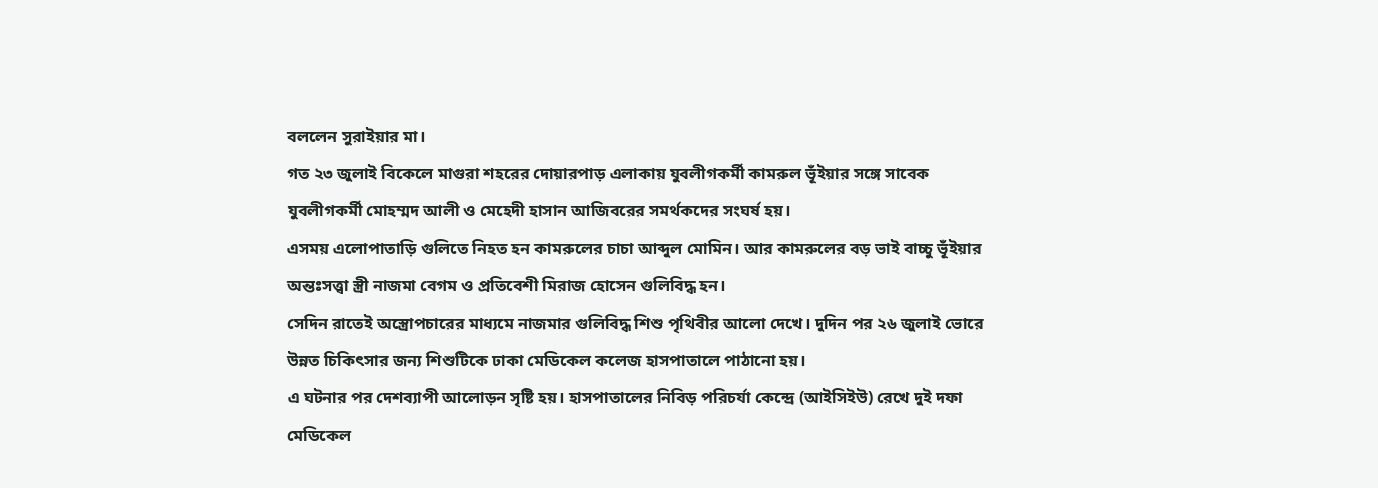বললেন সুরাইয়ার মা।
গত ২৩ জুলাই বিকেলে মাগুরা শহরের দোয়ারপাড় এলাকায় যুবলীগকর্মী কামরুল ভূঁইয়ার সঙ্গে সাবেক যুবলীগকর্মী মোহম্মদ আলী ও মেহেদী হাসান আজিবরের সমর্থকদের সংঘর্ষ হয়।
এসময় এলোপাতাড়ি গুলিতে নিহত হন কামরুলের চাচা আব্দুল মোমিন। আর কামরুলের বড় ভাই বাচ্চু ভূঁইয়ার অন্তঃসত্ত্বা স্ত্রী নাজমা বেগম ও প্রতিবেশী মিরাজ হোসেন গুলিবিদ্ধ হন।
সেদিন রাতেই অস্ত্রোপচারের মাধ্যমে নাজমার গুলিবিদ্ধ শিশু পৃথিবীর আলো দেখে। দুদিন পর ২৬ জুলাই ভোরে উন্নত চিকিৎসার জন্য শিশুটিকে ঢাকা মেডিকেল কলেজ হাসপাতালে পাঠানো হয়।
এ ঘটনার পর দেশব্যাপী আলোড়ন সৃষ্টি হয়। হাসপাতালের নিবিড় পরিচর্যা কেন্দ্রে (আইসিইউ) রেখে দুই দফা মেডিকেল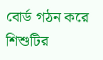বোর্ড গঠন করে শিশুটির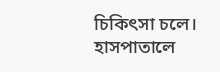চিকিৎসা চলে।
হাসপাতালে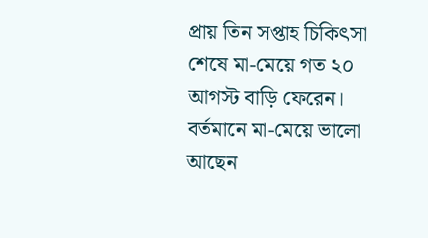প্রায় তিন সপ্তাহ চিকিৎসা শেষে মা-মেয়ে গত ২০ আগস্ট বাড়ি ফেরেন। বর্তমানে মা-মেয়ে ভালো আছেন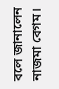বলে জানালেন নাজমা বেগম।